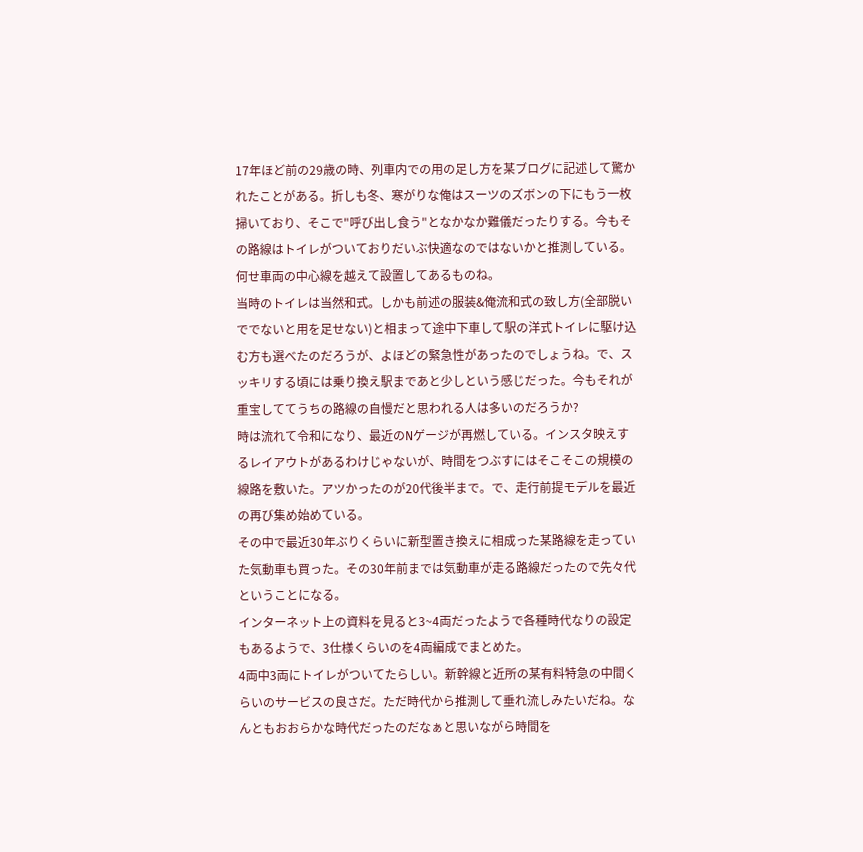17年ほど前の29歳の時、列車内での用の足し方を某ブログに記述して驚かれたことがある。折しも冬、寒がりな俺はスーツのズボンの下にもう一枚掃いており、そこで"呼び出し食う"となかなか難儀だったりする。今もその路線はトイレがついておりだいぶ快適なのではないかと推測している。何せ車両の中心線を越えて設置してあるものね。
当時のトイレは当然和式。しかも前述の服装&俺流和式の致し方(全部脱いででないと用を足せない)と相まって途中下車して駅の洋式トイレに駆け込む方も選べたのだろうが、よほどの緊急性があったのでしょうね。で、スッキリする頃には乗り換え駅まであと少しという感じだった。今もそれが重宝しててうちの路線の自慢だと思われる人は多いのだろうか?
時は流れて令和になり、最近のNゲージが再燃している。インスタ映えするレイアウトがあるわけじゃないが、時間をつぶすにはそこそこの規模の線路を敷いた。アツかったのが20代後半まで。で、走行前提モデルを最近の再び集め始めている。
その中で最近30年ぶりくらいに新型置き換えに相成った某路線を走っていた気動車も買った。その30年前までは気動車が走る路線だったので先々代ということになる。
インターネット上の資料を見ると3~4両だったようで各種時代なりの設定もあるようで、3仕様くらいのを4両編成でまとめた。
4両中3両にトイレがついてたらしい。新幹線と近所の某有料特急の中間くらいのサービスの良さだ。ただ時代から推測して垂れ流しみたいだね。なんともおおらかな時代だったのだなぁと思いながら時間を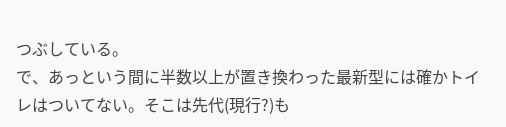つぶしている。
で、あっという間に半数以上が置き換わった最新型には確かトイレはついてない。そこは先代(現行?)も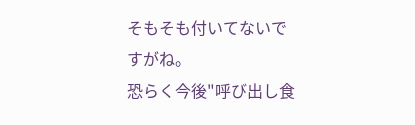そもそも付いてないですがね。
恐らく今後"呼び出し食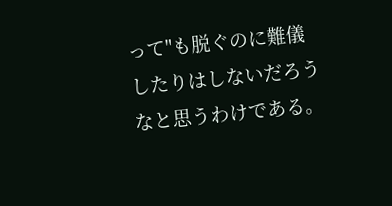って"も脱ぐのに難儀したりはしないだろうなと思うわけである。